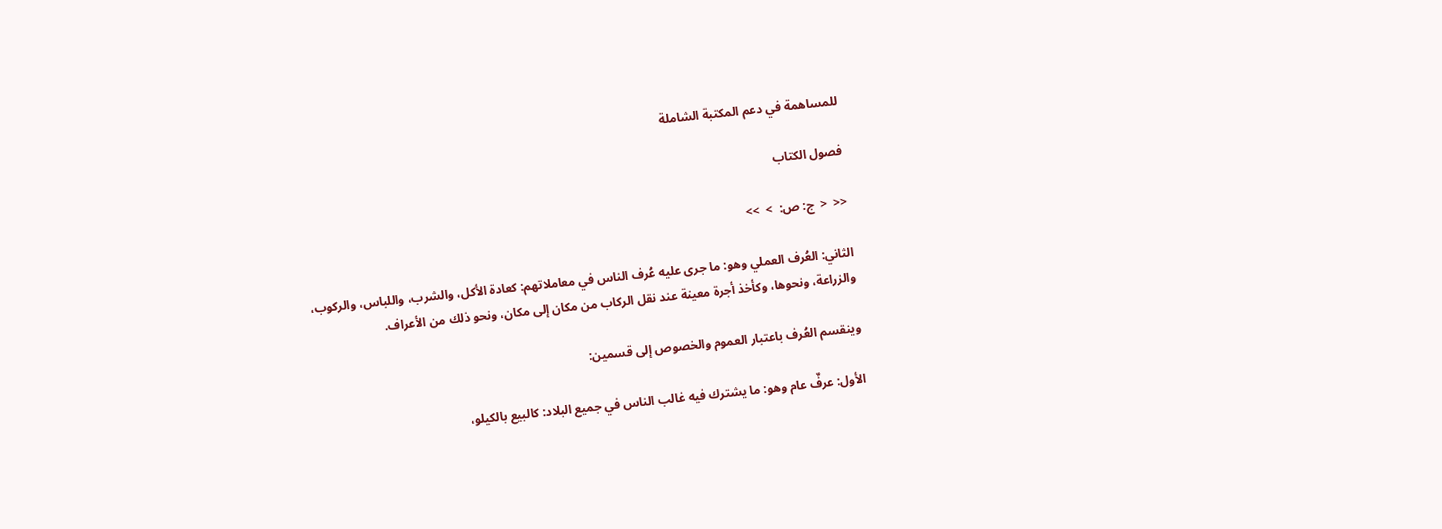للمساهمة في دعم المكتبة الشاملة

فصول الكتاب

<<  <  ج: ص:  >  >>

الثاني: العُرف العملي وهو: ما جرى عليه عُرف الناس في معاملاتهم: كعادة الأكل، والشرب، واللباس، والركوب، والزراعة، ونحوها، وكأخذ أجرة معينة عند نقل الركاب من مكان إلى مكان، ونحو ذلك من الأعراف.

وينقسم العُرف باعتبار العموم والخصوص إلى قسمين:

الأول: عرفٌ عام وهو: ما يشترك فيه غالب الناس في جميع البلاد: كالبيع بالكيلو،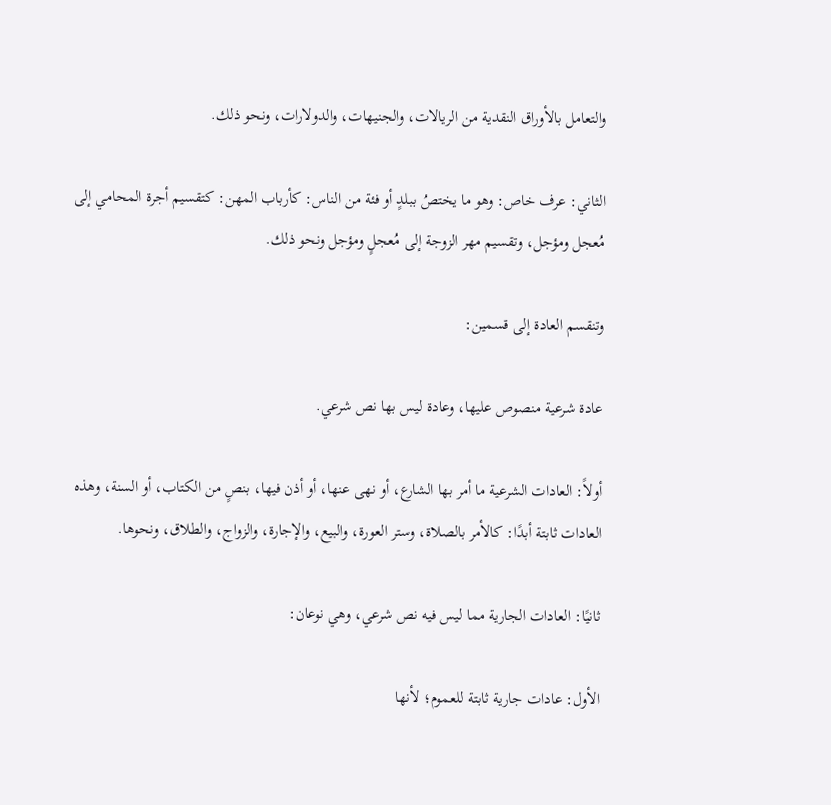والتعامل بالأوراق النقدية من الريالات، والجنيهات، والدولارات، ونحو ذلك.

الثاني: عرف خاص: وهو ما يختصُ ببلدٍ أو فئة من الناس: كأرباب المهن: كتقسيم أجرة المحامي إلى مُعجل ومؤجل، وتقسيم مهر الزوجة إلى مُعجلٍ ومؤجل ونحو ذلك.

وتنقسم العادة إلى قسمين:

عادة شرعية منصوص عليها، وعادة ليس بها نص شرعي.

أولاً: العادات الشرعية ما أمر بها الشارع، أو نهى عنها، أو أذن فيها، بنصٍ من الكتاب، أو السنة، وهذه العادات ثابتة أبدًا: كالأمر بالصلاة، وستر العورة، والبيع، والإجارة، والزواج، والطلاق، ونحوها.

ثانيًا: العادات الجارية مما ليس فيه نص شرعي، وهي نوعان:

الأول: عادات جارية ثابتة للعموم؛ لأنها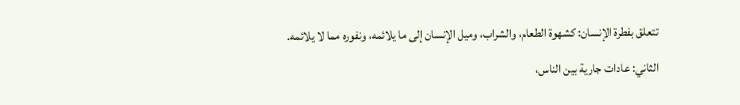تتعلق بفطرة الإنسان: كشهوة الطعام، والشراب، وميل الإنسان إلى ما يلائمه، ونفوره مما لا يلائمه.

الثاني: عادات جارية بين الناس،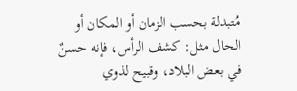مُتبدلة بحسب الزمان أو المكان أو الحال مثل: كشف الرأس، فإنه حسنٌ في بعض البلاد، وقبيح لذوي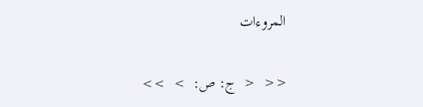المروءات

<<  <  ج: ص:  >  >>